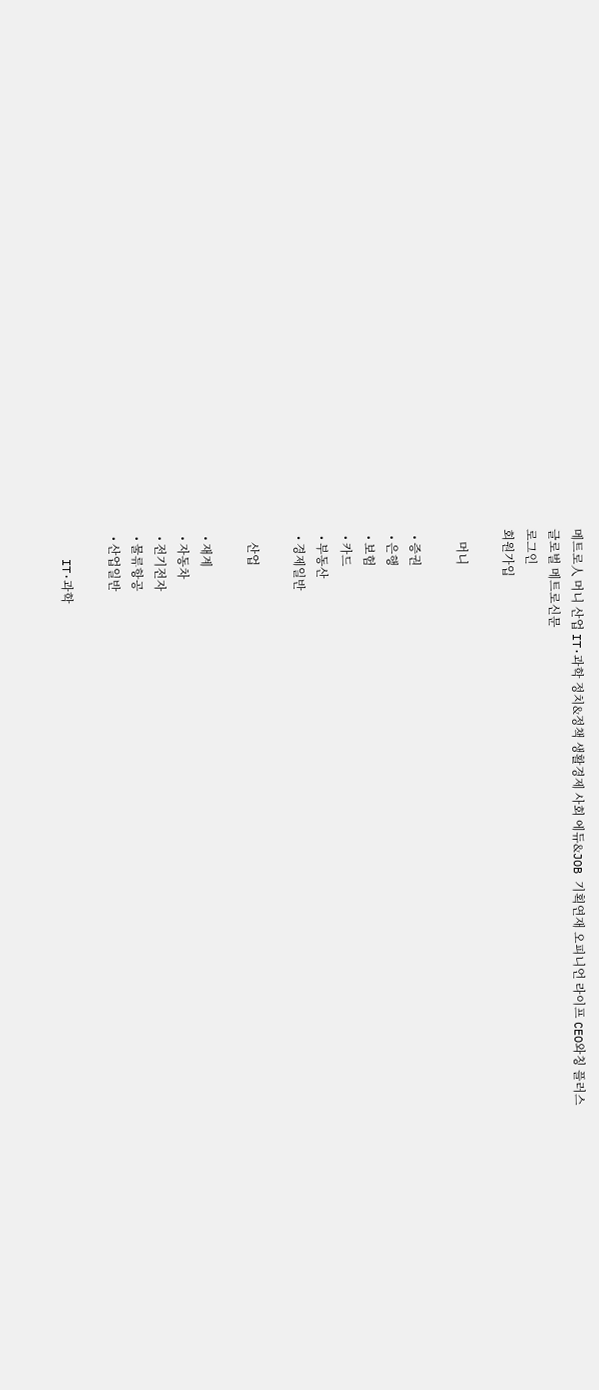메트로人 머니 산업 IT·과학 정치&정책 생활경제 사회 에듀&JOB 기획연재 오피니언 라이프 CEO와칭 플러스
글로벌 메트로신문
로그인
회원가입

    머니

  • 증권
  • 은행
  • 보험
  • 카드
  • 부동산
  • 경제일반

    산업

  • 재계
  • 자동차
  • 전기전자
  • 물류항공
  • 산업일반

    IT·과학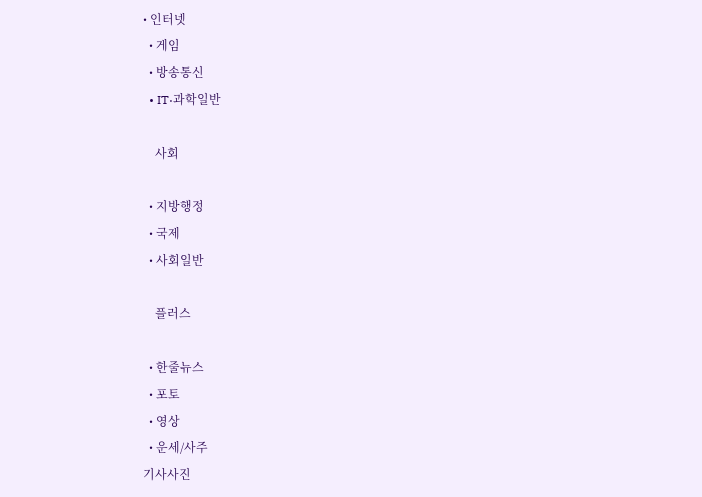• 인터넷
  • 게임
  • 방송통신
  • IT·과학일반

    사회

  • 지방행정
  • 국제
  • 사회일반

    플러스

  • 한줄뉴스
  • 포토
  • 영상
  • 운세/사주
기사사진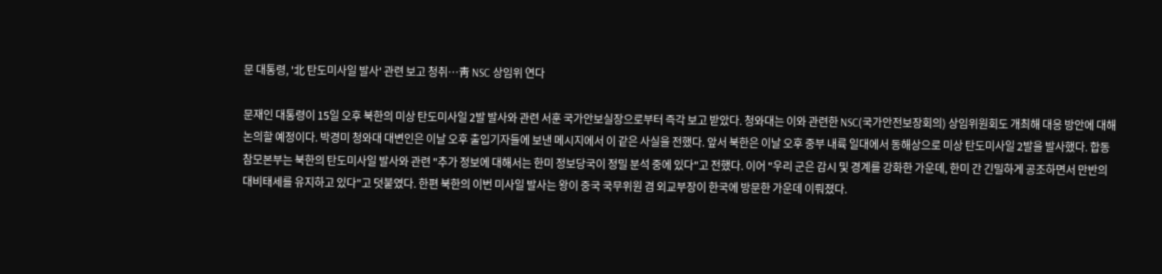문 대통령, '北 탄도미사일 발사' 관련 보고 청취…靑 NSC 상임위 연다

문재인 대통령이 15일 오후 북한의 미상 탄도미사일 2발 발사와 관련 서훈 국가안보실장으로부터 즉각 보고 받았다. 청와대는 이와 관련한 NSC(국가안전보장회의) 상임위원회도 개최해 대응 방안에 대해 논의할 예정이다. 박경미 청와대 대변인은 이날 오후 출입기자들에 보낸 메시지에서 이 같은 사실을 전했다. 앞서 북한은 이날 오후 중부 내륙 일대에서 동해상으로 미상 탄도미사일 2발을 발사했다. 합동참모본부는 북한의 탄도미사일 발사와 관련 "추가 정보에 대해서는 한미 정보당국이 정밀 분석 중에 있다"고 전했다. 이어 "우리 군은 감시 및 경계를 강화한 가운데, 한미 간 긴밀하게 공조하면서 만반의 대비태세를 유지하고 있다"고 덧붙였다. 한편 북한의 이번 미사일 발사는 왕이 중국 국무위원 겸 외교부장이 한국에 방문한 가운데 이뤄졌다.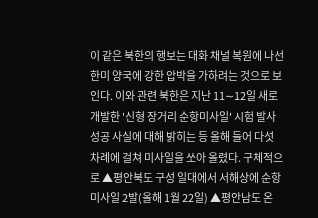이 같은 북한의 행보는 대화 채널 복원에 나선 한미 양국에 강한 압박을 가하려는 것으로 보인다. 이와 관련 북한은 지난 11∼12일 새로 개발한 '신형 장거리 순항미사일' 시험 발사 성공 사실에 대해 밝히는 등 올해 들어 다섯 차례에 걸쳐 미사일을 쏘아 올렸다. 구체적으로 ▲평안북도 구성 일대에서 서해상에 순항 미사일 2발(올해 1월 22일) ▲평안남도 온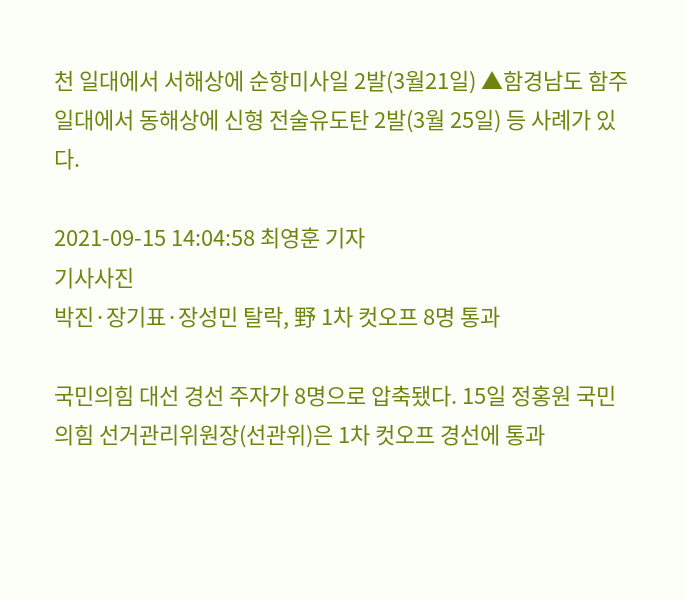천 일대에서 서해상에 순항미사일 2발(3월21일) ▲함경남도 함주 일대에서 동해상에 신형 전술유도탄 2발(3월 25일) 등 사례가 있다.

2021-09-15 14:04:58 최영훈 기자
기사사진
박진·장기표·장성민 탈락, 野 1차 컷오프 8명 통과

국민의힘 대선 경선 주자가 8명으로 압축됐다. 15일 정홍원 국민의힘 선거관리위원장(선관위)은 1차 컷오프 경선에 통과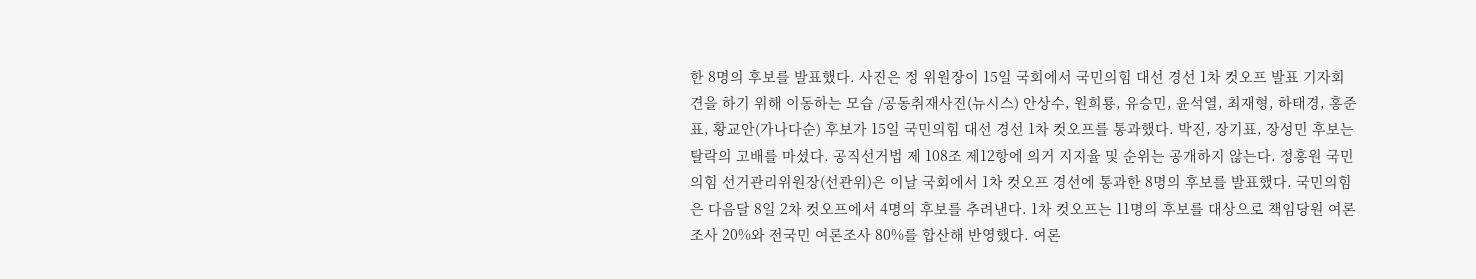한 8명의 후보를 발표했다. 사진은 정 위원장이 15일 국회에서 국민의힘 대선 경선 1차 컷오프 발표 기자회견을 하기 위해 이동하는 모습 /공동취재사진(뉴시스) 안상수, 원희룡, 유승민, 윤석열, 최재형, 하태경, 홍준표, 황교안(가나다순) 후보가 15일 국민의힘 대선 경선 1차 컷오프를 통과했다. 박진, 장기표, 장성민 후보는 탈락의 고배를 마셨다. 공직선거법 제 108조 제12항에 의거 지지율 및 순위는 공개하지 않는다. 정홍원 국민의힘 선거관리위원장(선관위)은 이날 국회에서 1차 컷오프 경선에 통과한 8명의 후보를 발표했다. 국민의힘은 다음달 8일 2차 컷오프에서 4명의 후보를 추려낸다. 1차 컷오프는 11명의 후보를 대상으로 책임당원 여론조사 20%와 전국민 여론조사 80%를 합산해 반영했다. 여론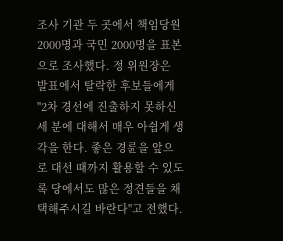조사 기관 두 곳에서 책임당원 2000명과 국민 2000명을 표본으로 조사했다. 정 위원장은 발표에서 탈락한 후보들에게 "2차 경선에 진출하지 못하신 세 분에 대해서 매우 아쉽게 생각을 한다. 좋은 경륜을 앞으로 대선 때까지 활용할 수 있도록 당에서도 많은 정견들을 채택해주시길 바란다"고 전했다.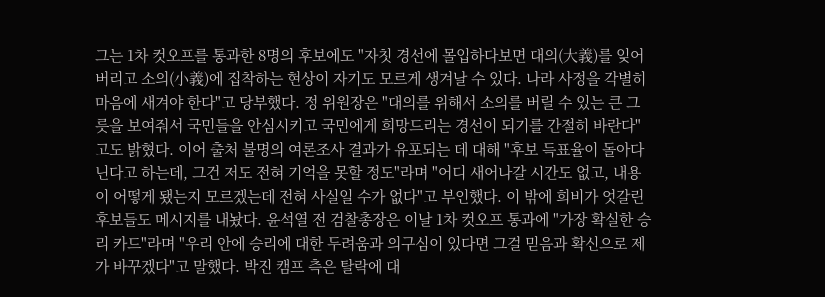그는 1차 컷오프를 통과한 8명의 후보에도 "자칫 경선에 몰입하다보면 대의(大義)를 잊어버리고 소의(小義)에 집착하는 현상이 자기도 모르게 생겨날 수 있다. 나라 사정을 각별히 마음에 새겨야 한다"고 당부했다. 정 위원장은 "대의를 위해서 소의를 버릴 수 있는 큰 그릇을 보여줘서 국민들을 안심시키고 국민에게 희망드리는 경선이 되기를 간절히 바란다"고도 밝혔다. 이어 출처 불명의 여론조사 결과가 유포되는 데 대해 "후보 득표율이 돌아다닌다고 하는데, 그건 저도 전혀 기억을 못할 정도"라며 "어디 새어나갈 시간도 없고, 내용이 어떻게 됐는지 모르겠는데 전혀 사실일 수가 없다"고 부인했다. 이 밖에 희비가 엇갈린 후보들도 메시지를 내놨다. 윤석열 전 검찰총장은 이날 1차 컷오프 통과에 "가장 확실한 승리 카드"라며 "우리 안에 승리에 대한 두려움과 의구심이 있다면 그걸 믿음과 확신으로 제가 바꾸겠다"고 말했다. 박진 캠프 측은 탈락에 대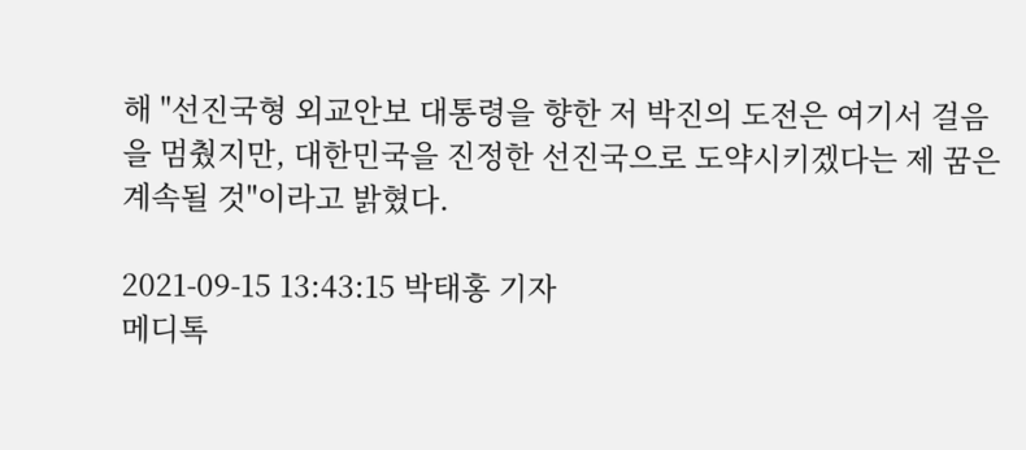해 "선진국형 외교안보 대통령을 향한 저 박진의 도전은 여기서 걸음을 멈췄지만, 대한민국을 진정한 선진국으로 도약시키겠다는 제 꿈은 계속될 것"이라고 밝혔다.

2021-09-15 13:43:15 박태홍 기자
메디톡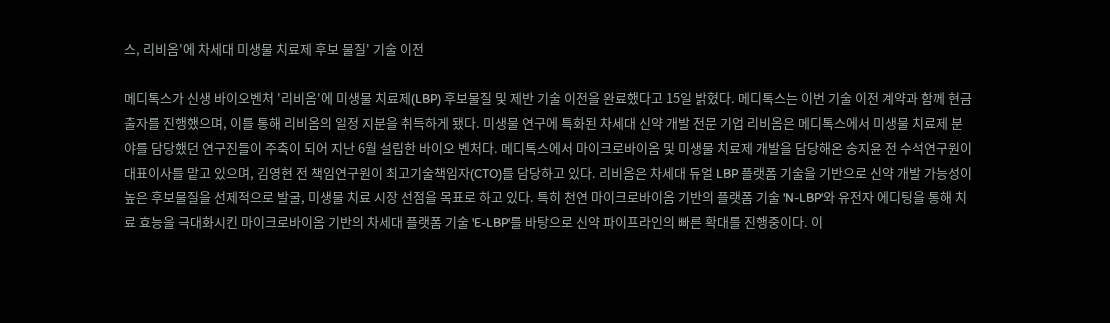스, 리비옴'에 차세대 미생물 치료제 후보 물질' 기술 이전

메디톡스가 신생 바이오벤처 '리비옴'에 미생물 치료제(LBP) 후보물질 및 제반 기술 이전을 완료했다고 15일 밝혔다. 메디톡스는 이번 기술 이전 계약과 함께 현금 출자를 진행했으며, 이를 통해 리비옴의 일정 지분을 취득하게 됐다. 미생물 연구에 특화된 차세대 신약 개발 전문 기업 리비옴은 메디톡스에서 미생물 치료제 분야를 담당했던 연구진들이 주축이 되어 지난 6월 설립한 바이오 벤처다. 메디톡스에서 마이크로바이옴 및 미생물 치료제 개발을 담당해온 송지윤 전 수석연구원이 대표이사를 맡고 있으며, 김영현 전 책임연구원이 최고기술책임자(CTO)를 담당하고 있다. 리비옴은 차세대 듀얼 LBP 플랫폼 기술을 기반으로 신약 개발 가능성이 높은 후보물질을 선제적으로 발굴, 미생물 치료 시장 선점을 목표로 하고 있다. 특히 천연 마이크로바이옴 기반의 플랫폼 기술 'N-LBP'와 유전자 에디팅을 통해 치료 효능을 극대화시킨 마이크로바이옴 기반의 차세대 플랫폼 기술 'E-LBP'를 바탕으로 신약 파이프라인의 빠른 확대를 진행중이다. 이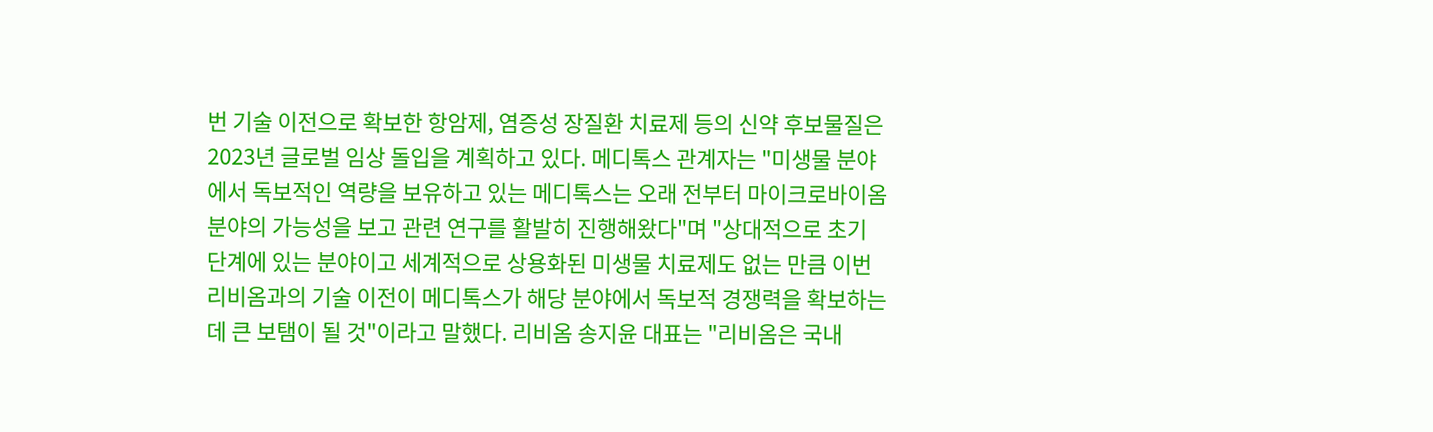번 기술 이전으로 확보한 항암제, 염증성 장질환 치료제 등의 신약 후보물질은 2023년 글로벌 임상 돌입을 계획하고 있다. 메디톡스 관계자는 "미생물 분야에서 독보적인 역량을 보유하고 있는 메디톡스는 오래 전부터 마이크로바이옴 분야의 가능성을 보고 관련 연구를 활발히 진행해왔다"며 "상대적으로 초기 단계에 있는 분야이고 세계적으로 상용화된 미생물 치료제도 없는 만큼 이번 리비옴과의 기술 이전이 메디톡스가 해당 분야에서 독보적 경쟁력을 확보하는데 큰 보탬이 될 것"이라고 말했다. 리비옴 송지윤 대표는 "리비옴은 국내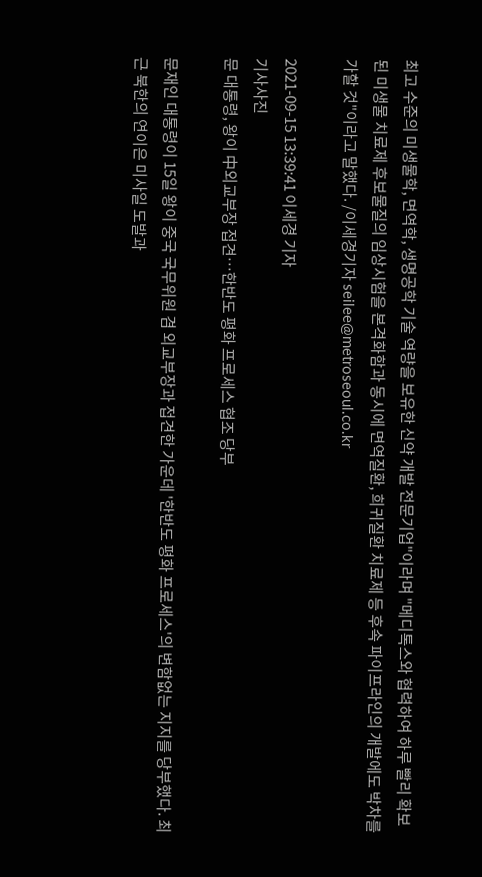최고 수준의 미생물학, 면역학, 생명공학 기술 역량을 보유한 신약 개발 전문기업"이라며 "메디톡스와 협력하여 하루 빨리 확보된 미생물 치료제 후보물질의 임상시험을 본격화함과 동시에 면역질환, 희귀질환 치료제 등 후속 파이프라인의 개발에도 박차를 가할 것"이라고 말했다. /이세경기자 seilee@metroseoul.co.kr

2021-09-15 13:39:41 이세경 기자
기사사진
문 대통령, 왕이 中외교부장 접견…한반도 평화 프로세스 협조 당부

문재인 대통령이 15일 왕이 중국 국무위원 겸 외교부장과 접견한 가운데 '한반도 평화 프로세스'의 변함없는 지지를 당부했다. 최근 북한의 연이은 미사일 도발과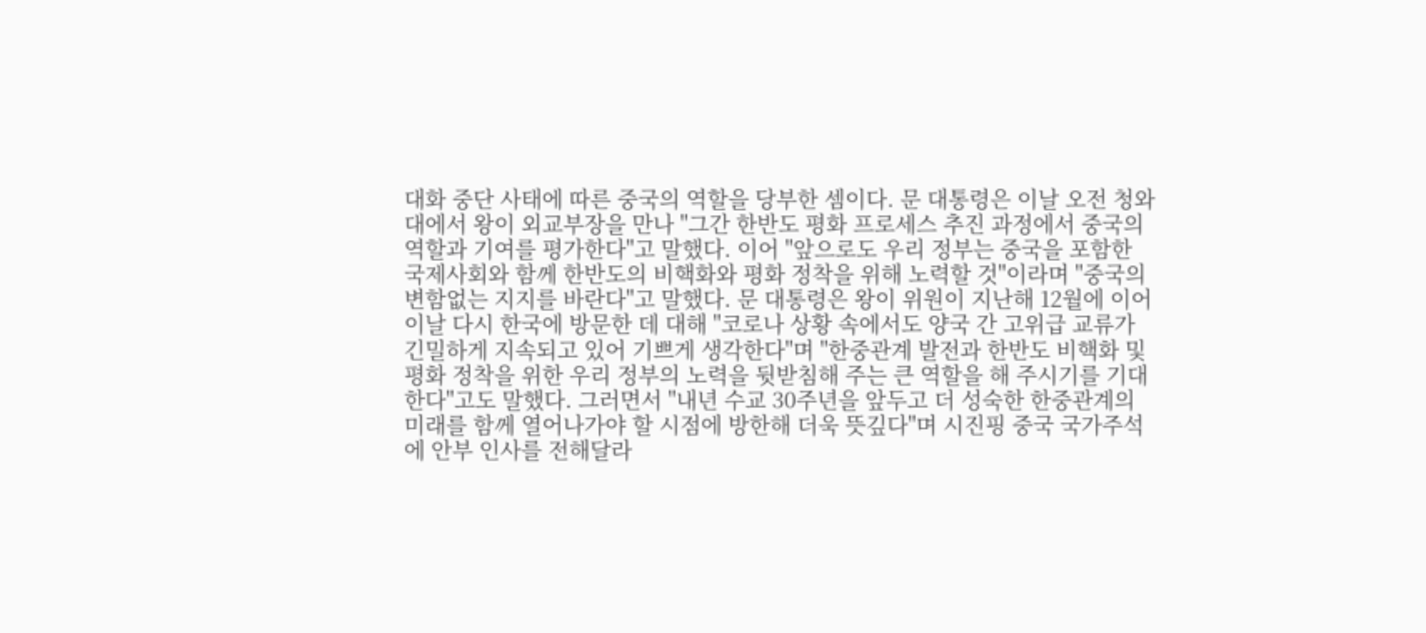대화 중단 사태에 따른 중국의 역할을 당부한 셈이다. 문 대통령은 이날 오전 청와대에서 왕이 외교부장을 만나 "그간 한반도 평화 프로세스 추진 과정에서 중국의 역할과 기여를 평가한다"고 말했다. 이어 "앞으로도 우리 정부는 중국을 포함한 국제사회와 함께 한반도의 비핵화와 평화 정착을 위해 노력할 것"이라며 "중국의 변함없는 지지를 바란다"고 말했다. 문 대통령은 왕이 위원이 지난해 12월에 이어 이날 다시 한국에 방문한 데 대해 "코로나 상황 속에서도 양국 간 고위급 교류가 긴밀하게 지속되고 있어 기쁘게 생각한다"며 "한중관계 발전과 한반도 비핵화 및 평화 정착을 위한 우리 정부의 노력을 뒷받침해 주는 큰 역할을 해 주시기를 기대한다"고도 말했다. 그러면서 "내년 수교 30주년을 앞두고 더 성숙한 한중관계의 미래를 함께 열어나가야 할 시점에 방한해 더욱 뜻깊다"며 시진핑 중국 국가주석에 안부 인사를 전해달라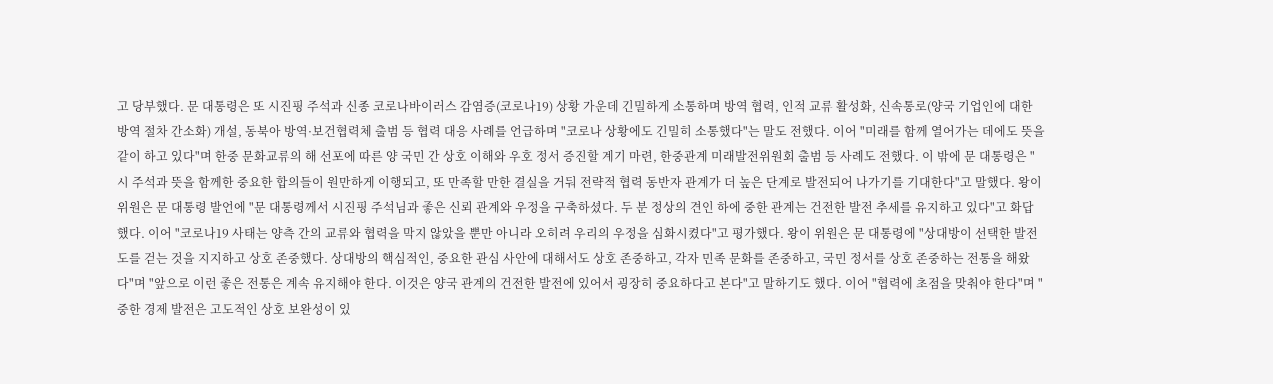고 당부했다. 문 대통령은 또 시진핑 주석과 신종 코로나바이러스 감염증(코로나19) 상황 가운데 긴밀하게 소통하며 방역 협력, 인적 교류 활성화, 신속통로(양국 기업인에 대한 방역 절차 간소화) 개설, 동북아 방역·보건협력체 출범 등 협력 대응 사례를 언급하며 "코로나 상황에도 긴밀히 소통했다"는 말도 전했다. 이어 "미래를 함께 열어가는 데에도 뜻을 같이 하고 있다"며 한중 문화교류의 해 선포에 따른 양 국민 간 상호 이해와 우호 정서 증진할 계기 마련, 한중관계 미래발전위원회 출범 등 사례도 전했다. 이 밖에 문 대통령은 "시 주석과 뜻을 함께한 중요한 합의들이 원만하게 이행되고, 또 만족할 만한 결실을 거둬 전략적 협력 동반자 관계가 더 높은 단계로 발전되어 나가기를 기대한다"고 말했다. 왕이 위원은 문 대통령 발언에 "문 대통령께서 시진핑 주석님과 좋은 신뢰 관계와 우정을 구축하셨다. 두 분 정상의 견인 하에 중한 관계는 건전한 발전 추세를 유지하고 있다"고 화답했다. 이어 "코로나19 사태는 양측 간의 교류와 협력을 막지 않았을 뿐만 아니라 오히려 우리의 우정을 심화시켰다"고 평가했다. 왕이 위원은 문 대통령에 "상대방이 선택한 발전도를 걷는 것을 지지하고 상호 존중했다. 상대방의 핵심적인, 중요한 관심 사안에 대해서도 상호 존중하고, 각자 민족 문화를 존중하고, 국민 정서를 상호 존중하는 전통을 해왔다"며 "앞으로 이런 좋은 전통은 계속 유지해야 한다. 이것은 양국 관계의 건전한 발전에 있어서 굉장히 중요하다고 본다"고 말하기도 했다. 이어 "협력에 초점을 맞춰야 한다"며 "중한 경제 발전은 고도적인 상호 보완성이 있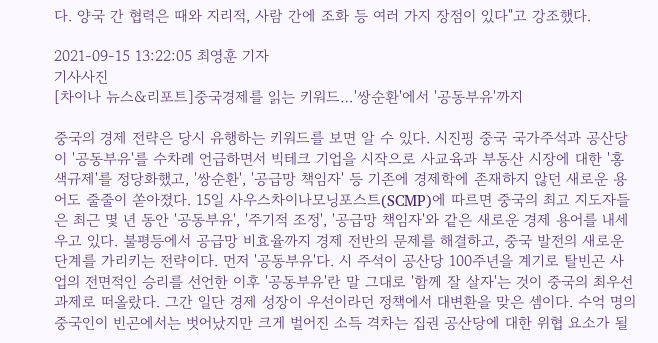다. 양국 간 협력은 때와 지리적, 사람 간에 조화 등 여러 가지 장점이 있다"고 강조했다.

2021-09-15 13:22:05 최영훈 기자
기사사진
[차이나 뉴스&리포트]중국경제를 읽는 키워드…'쌍순환'에서 '공동부유'까지

중국의 경제 전략은 당시 유행하는 키워드를 보면 알 수 있다. 시진핑 중국 국가주석과 공산당이 '공동부유'를 수차례 언급하면서 빅테크 기업을 시작으로 사교육과 부동산 시장에 대한 '홍색규제'를 정당화했고, '쌍순환', '공급망 책임자' 등 기존에 경제학에 존재하지 않던 새로운 용어도 줄줄이 쏟아졌다. 15일 사우스차이나모닝포스트(SCMP)에 따르면 중국의 최고 지도자들은 최근 몇 년 동안 '공동부유', '주기적 조정', '공급망 책임자'와 같은 새로운 경제 용어를 내세우고 있다. 불평등에서 공급망 비효율까지 경제 전반의 문제를 해결하고, 중국 발전의 새로운 단계를 가리키는 전략이다. 먼저 '공동부유'다. 시 주석이 공산당 100주년을 계기로 탈빈곤 사업의 전면적인 승리를 선언한 이후 '공동부유'란 말 그대로 '함께 잘 살자'는 것이 중국의 최우선 과제로 떠올랐다. 그간 일단 경제 성장이 우선이라던 정책에서 대변환을 맞은 셈이다. 수억 명의 중국인이 빈곤에서는 벗어났지만 크게 벌어진 소득 격차는 집권 공산당에 대한 위협 요소가 될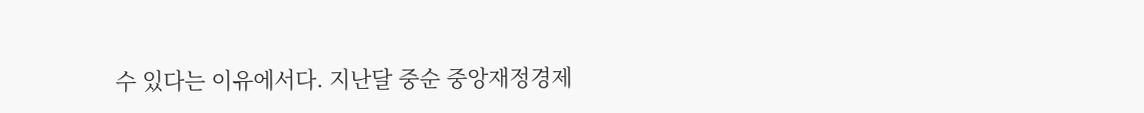수 있다는 이유에서다. 지난달 중순 중앙재정경제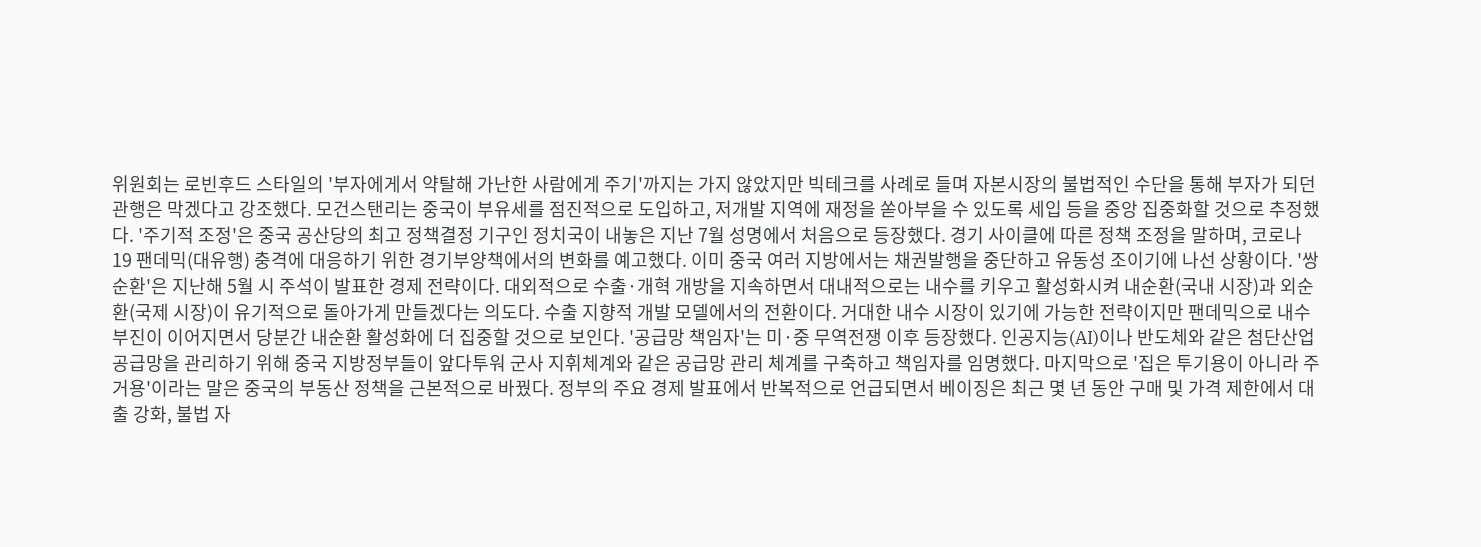위원회는 로빈후드 스타일의 '부자에게서 약탈해 가난한 사람에게 주기'까지는 가지 않았지만 빅테크를 사례로 들며 자본시장의 불법적인 수단을 통해 부자가 되던 관행은 막겠다고 강조했다. 모건스탠리는 중국이 부유세를 점진적으로 도입하고, 저개발 지역에 재정을 쏟아부을 수 있도록 세입 등을 중앙 집중화할 것으로 추정했다. '주기적 조정'은 중국 공산당의 최고 정책결정 기구인 정치국이 내놓은 지난 7월 성명에서 처음으로 등장했다. 경기 사이클에 따른 정책 조정을 말하며, 코로나19 팬데믹(대유행) 충격에 대응하기 위한 경기부양책에서의 변화를 예고했다. 이미 중국 여러 지방에서는 채권발행을 중단하고 유동성 조이기에 나선 상황이다. '쌍순환'은 지난해 5월 시 주석이 발표한 경제 전략이다. 대외적으로 수출·개혁 개방을 지속하면서 대내적으로는 내수를 키우고 활성화시켜 내순환(국내 시장)과 외순환(국제 시장)이 유기적으로 돌아가게 만들겠다는 의도다. 수출 지향적 개발 모델에서의 전환이다. 거대한 내수 시장이 있기에 가능한 전략이지만 팬데믹으로 내수 부진이 이어지면서 당분간 내순환 활성화에 더 집중할 것으로 보인다. '공급망 책임자'는 미·중 무역전쟁 이후 등장했다. 인공지능(AI)이나 반도체와 같은 첨단산업 공급망을 관리하기 위해 중국 지방정부들이 앞다투워 군사 지휘체계와 같은 공급망 관리 체계를 구축하고 책임자를 임명했다. 마지막으로 '집은 투기용이 아니라 주거용'이라는 말은 중국의 부동산 정책을 근본적으로 바꿨다. 정부의 주요 경제 발표에서 반복적으로 언급되면서 베이징은 최근 몇 년 동안 구매 및 가격 제한에서 대출 강화, 불법 자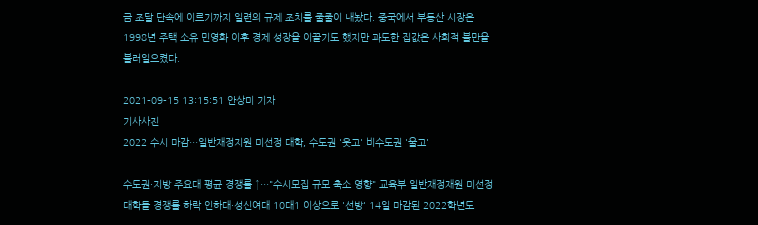금 조달 단속에 이르기까지 일련의 규제 조치를 줄줄이 내놨다. 중국에서 부동산 시장은 1998년 주택 소유 민영화 이후 경제 성장을 이끌기도 했지만 과도한 집값은 사회적 불만을 불러일으켰다.

2021-09-15 13:15:51 안상미 기자
기사사진
2022 수시 마감…일반재정지원 미선정 대학, 수도권 '웃고' 비수도권 '울고'

수도권·지방 주요대 평균 경쟁률 ↑…"수시모집 규모 축소 영향" 교육부 일반재정재원 미선정 대학들 경쟁률 하락 인하대·성신여대 10대1 이상으로 '선방' 14일 마감된 2022학년도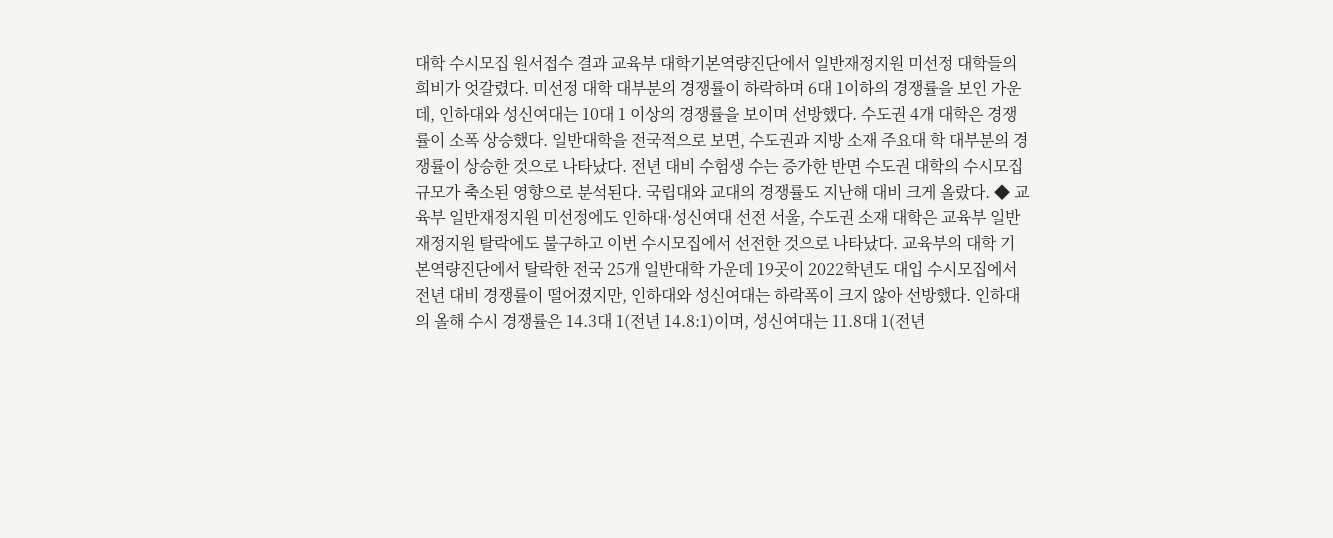대학 수시모집 원서접수 결과 교육부 대학기본역량진단에서 일반재정지원 미선정 대학들의 희비가 엇갈렸다. 미선정 대학 대부분의 경쟁률이 하락하며 6대 1이하의 경쟁률을 보인 가운데, 인하대와 성신여대는 10대 1 이상의 경쟁률을 보이며 선방했다. 수도권 4개 대학은 경쟁률이 소폭 상승했다. 일반대학을 전국적으로 보면, 수도권과 지방 소재 주요대 학 대부분의 경쟁률이 상승한 것으로 나타났다. 전년 대비 수험생 수는 증가한 반면 수도권 대학의 수시모집 규모가 축소된 영향으로 분석된다. 국립대와 교대의 경쟁률도 지난해 대비 크게 올랐다. ◆ 교육부 일반재정지원 미선정에도 인하대·성신여대 선전 서울, 수도권 소재 대학은 교육부 일반재정지원 탈락에도 불구하고 이번 수시모집에서 선전한 것으로 나타났다. 교육부의 대학 기본역량진단에서 탈락한 전국 25개 일반대학 가운데 19곳이 2022학년도 대입 수시모집에서 전년 대비 경쟁률이 떨어졌지만, 인하대와 성신여대는 하락폭이 크지 않아 선방했다. 인하대의 올해 수시 경쟁률은 14.3대 1(전년 14.8:1)이며, 성신여대는 11.8대 1(전년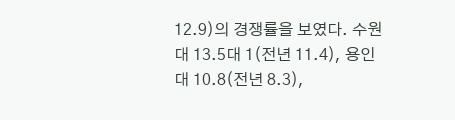12.9)의 경쟁률을 보였다. 수원대 13.5대 1(전년 11.4), 용인대 10.8(전년 8.3),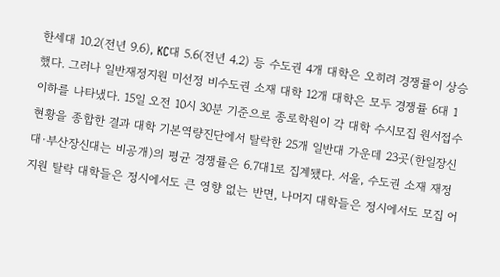한세대 10.2(전년 9.6), KC대 5.6(전년 4.2) 등 수도권 4개 대학은 오히려 경쟁률이 상승했다. 그러나 일반재정지원 미선정 비수도권 소재 대학 12개 대학은 모두 경쟁률 6대 1 이하를 나타냈다. 15일 오전 10시 30분 기준으로 종로학원이 각 대학 수시모집 원서접수 현황을 종합한 결과 대학 기본역량진단에서 탈락한 25개 일반대 가운데 23곳(한일장신대·부산장신대는 비공개)의 평균 경쟁률은 6.7대1로 집계됐다. 서울, 수도권 소재 재정지원 탈락 대학들은 정시에서도 큰 영향 없는 반면, 나머지 대학들은 정시에서도 모집 어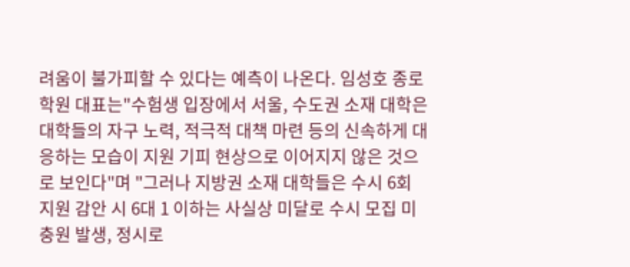려움이 불가피할 수 있다는 예측이 나온다. 임성호 종로학원 대표는"수험생 입장에서 서울, 수도권 소재 대학은 대학들의 자구 노력, 적극적 대책 마련 등의 신속하게 대응하는 모습이 지원 기피 현상으로 이어지지 않은 것으로 보인다"며 "그러나 지방권 소재 대학들은 수시 6회 지원 감안 시 6대 1 이하는 사실상 미달로 수시 모집 미충원 발생, 정시로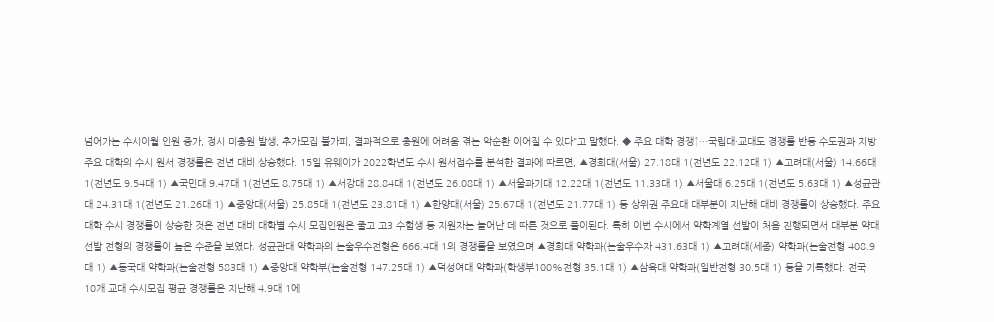넘어가는 수시이월 인원 증가, 정시 미충원 발생, 추가모집 불가피, 결과적으로 충원에 어려움 겪는 악순환 이어질 수 있다"고 말했다. ◆ 주요 대학 경쟁↑…국립대·교대도 경쟁률 반등 수도권과 지방 주요 대학의 수시 원서 경쟁률은 전년 대비 상승했다. 15일 유웨이가 2022학년도 수시 원서접수를 분석한 결과에 따르면, ▲경희대(서울) 27.18대 1(전년도 22.12대 1) ▲고려대(서울) 14.66대 1(전년도 9.54대 1) ▲국민대 9.47대 1(전년도 8.75대 1) ▲서강대 28.84대 1(전년도 26.08대 1) ▲서울과기대 12.22대 1(전년도 11.33대 1) ▲서울대 6.25대 1(전년도 5.63대 1) ▲성균관대 24.31대 1(전년도 21.26대 1) ▲중앙대(서울) 25.85대 1(전년도 23.81대 1) ▲한양대(서울) 25.67대 1(전년도 21.77대 1) 등 상위권 주요대 대부분이 지난해 대비 경쟁률이 상승했다. 주요 대학 수시 경쟁률이 상승한 것은 전년 대비 대학별 수시 모집인원은 줄고 고3 수험생 등 지원자는 늘어난 데 따른 것으로 풀이된다. 특히 이번 수시에서 약학계열 선발이 처음 진행되면서 대부분 약대 선발 전형의 경쟁률이 높은 수준을 보였다. 성균관대 약학과의 논술우수전형은 666.4대 1의 경쟁률을 보였으며 ▲경희대 약학과(논술우수자 431.63대 1) ▲고려대(세종) 약학과(논술전형 408.9대 1) ▲동국대 약학과(논술전형 583대 1) ▲중앙대 약학부(논술전형 147.25대 1) ▲덕성여대 약학과(학생부100%전형 35.1대 1) ▲삼육대 약학과(일반전형 30.5대 1) 등을 기록했다. 전국 10개 교대 수시모집 평균 경쟁률은 지난해 4.9대 1에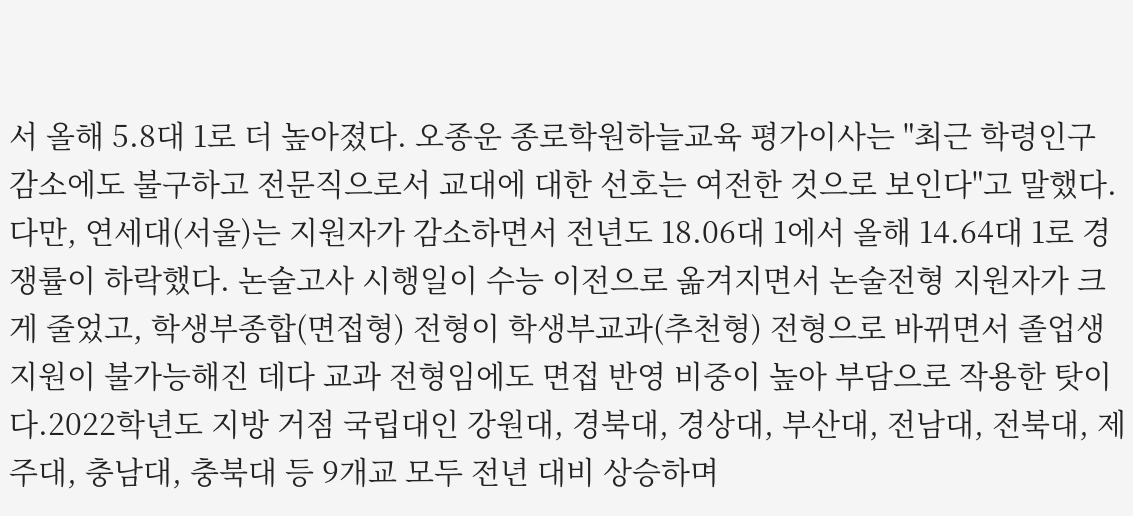서 올해 5.8대 1로 더 높아졌다. 오종운 종로학원하늘교육 평가이사는 "최근 학령인구 감소에도 불구하고 전문직으로서 교대에 대한 선호는 여전한 것으로 보인다"고 말했다. 다만, 연세대(서울)는 지원자가 감소하면서 전년도 18.06대 1에서 올해 14.64대 1로 경쟁률이 하락했다. 논술고사 시행일이 수능 이전으로 옮겨지면서 논술전형 지원자가 크게 줄었고, 학생부종합(면접형) 전형이 학생부교과(추천형) 전형으로 바뀌면서 졸업생 지원이 불가능해진 데다 교과 전형임에도 면접 반영 비중이 높아 부담으로 작용한 탓이다.2022학년도 지방 거점 국립대인 강원대, 경북대, 경상대, 부산대, 전남대, 전북대, 제주대, 충남대, 충북대 등 9개교 모두 전년 대비 상승하며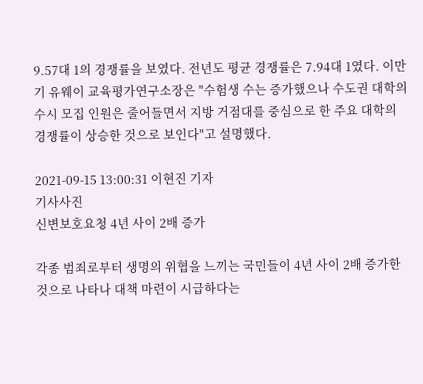9.57대 1의 경쟁률을 보였다. 전년도 평균 경쟁률은 7.94대 1였다. 이만기 유웨이 교육평가연구소장은 "수험생 수는 증가했으나 수도권 대학의 수시 모집 인원은 줄어들면서 지방 거점대를 중심으로 한 주요 대학의 경쟁률이 상승한 것으로 보인다"고 설명했다.

2021-09-15 13:00:31 이현진 기자
기사사진
신변보호요청 4년 사이 2배 증가

각종 범죄로부터 생명의 위협을 느끼는 국민들이 4년 사이 2배 증가한 것으로 나타나 대책 마련이 시급하다는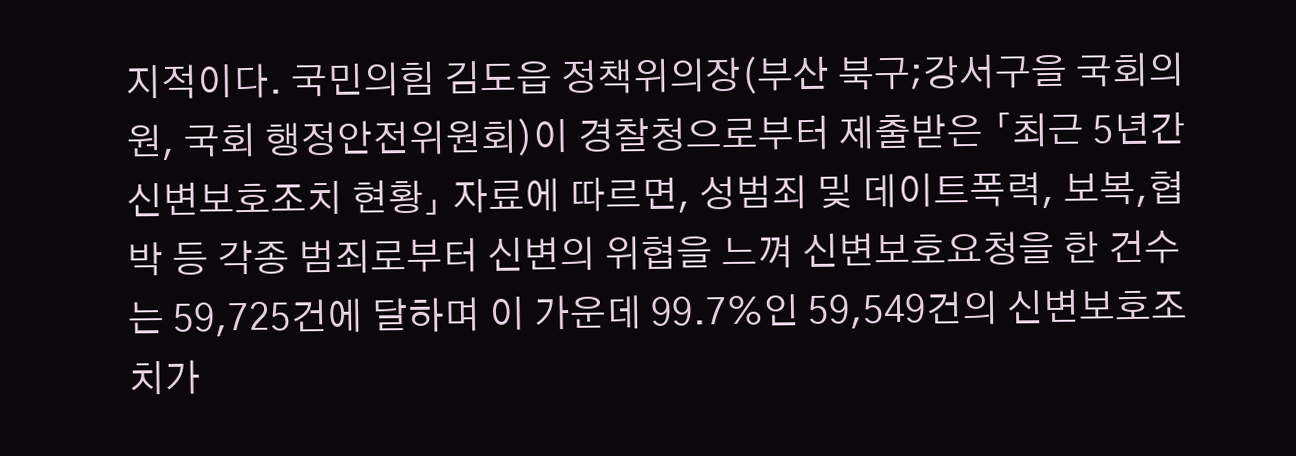지적이다. 국민의힘 김도읍 정책위의장(부산 북구;강서구을 국회의원, 국회 행정안전위원회)이 경찰청으로부터 제출받은 「최근 5년간 신변보호조치 현황」 자료에 따르면, 성범죄 및 데이트폭력, 보복,협박 등 각종 범죄로부터 신변의 위협을 느껴 신변보호요청을 한 건수는 59,725건에 달하며 이 가운데 99.7%인 59,549건의 신변보호조치가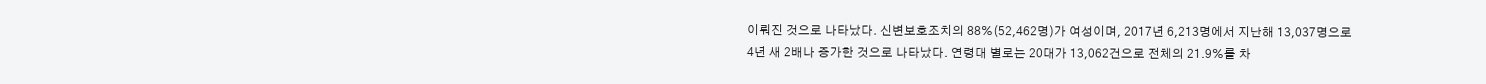이뤄진 것으로 나타났다. 신변보호조치의 88%(52,462명)가 여성이며, 2017년 6,213명에서 지난해 13,037명으로 4년 새 2배나 증가한 것으로 나타났다. 연령대 별로는 20대가 13,062건으로 전체의 21.9%를 차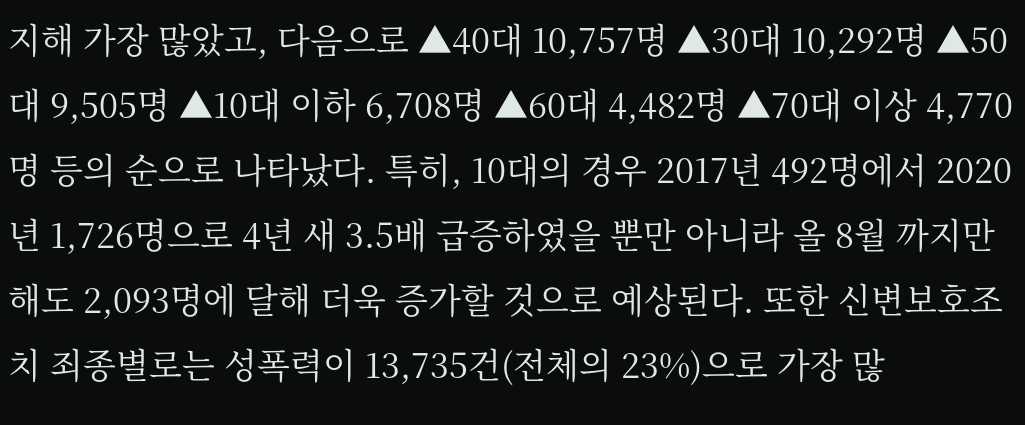지해 가장 많았고, 다음으로 ▲40대 10,757명 ▲30대 10,292명 ▲50대 9,505명 ▲10대 이하 6,708명 ▲60대 4,482명 ▲70대 이상 4,770명 등의 순으로 나타났다. 특히, 10대의 경우 2017년 492명에서 2020년 1,726명으로 4년 새 3.5배 급증하였을 뿐만 아니라 올 8월 까지만해도 2,093명에 달해 더욱 증가할 것으로 예상된다. 또한 신변보호조치 죄종별로는 성폭력이 13,735건(전체의 23%)으로 가장 많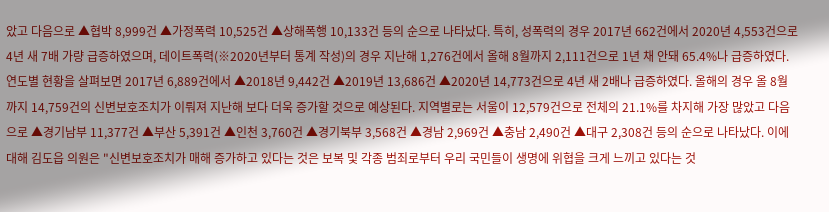았고 다음으로 ▲협박 8,999건 ▲가정폭력 10,525건 ▲상해폭행 10,133건 등의 순으로 나타났다. 특히, 성폭력의 경우 2017년 662건에서 2020년 4,553건으로 4년 새 7배 가량 급증하였으며, 데이트폭력(※2020년부터 통계 작성)의 경우 지난해 1,276건에서 올해 8월까지 2,111건으로 1년 채 안돼 65.4%나 급증하였다. 연도별 현황을 살펴보면 2017년 6,889건에서 ▲2018년 9,442건 ▲2019년 13,686건 ▲2020년 14,773건으로 4년 새 2배나 급증하였다. 올해의 경우 올 8월까지 14,759건의 신변보호조치가 이뤄져 지난해 보다 더욱 증가할 것으로 예상된다. 지역별로는 서울이 12,579건으로 전체의 21.1%를 차지해 가장 많았고 다음으로 ▲경기남부 11,377건 ▲부산 5,391건 ▲인천 3,760건 ▲경기북부 3,568건 ▲경남 2,969건 ▲충남 2,490건 ▲대구 2,308건 등의 순으로 나타났다. 이에대해 김도읍 의원은 "신변보호조치가 매해 증가하고 있다는 것은 보복 및 각종 범죄로부터 우리 국민들이 생명에 위협을 크게 느끼고 있다는 것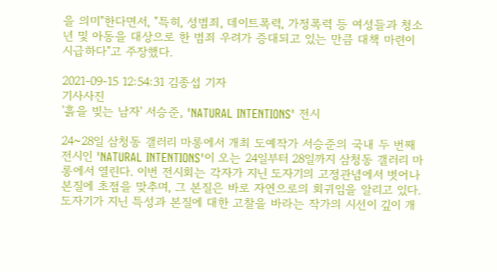을 의미"한다면서, "특히, 성범죄, 데이트폭력, 가정폭력 등 여성들과 청소년 및 아동을 대상으로 한 범죄 우려가 증대되고 있는 만큼 대책 마련이 시급하다"고 주장했다.

2021-09-15 12:54:31 김종섭 기자
기사사진
'흙을 빚는 남자' 서승준, 'NATURAL INTENTIONS' 전시

24~28일 삼청동 갤러리 마롱에서 개최 도예작가 서승준의 국내 두 번째 전시인 'NATURAL INTENTIONS'이 오는 24일부터 28일까지 삼청동 갤러리 마롱에서 열린다. 이번 전시회는 각자가 지닌 도자기의 고정관념에서 벗어나 본질에 초점을 맞추며, 그 본질은 바로 자연으로의 회귀임을 알리고 있다. 도자기가 지닌 특성과 본질에 대한 고찰을 바라는 작가의 시선이 깊이 개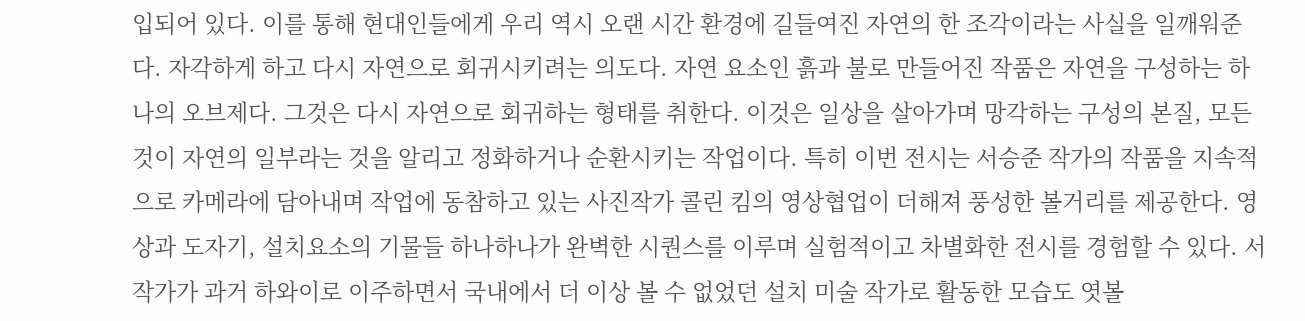입되어 있다. 이를 통해 현대인들에게 우리 역시 오랜 시간 환경에 길들여진 자연의 한 조각이라는 사실을 일깨워준다. 자각하게 하고 다시 자연으로 회귀시키려는 의도다. 자연 요소인 흙과 불로 만들어진 작품은 자연을 구성하는 하나의 오브제다. 그것은 다시 자연으로 회귀하는 형태를 취한다. 이것은 일상을 살아가며 망각하는 구성의 본질, 모든 것이 자연의 일부라는 것을 알리고 정화하거나 순환시키는 작업이다. 특히 이번 전시는 서승준 작가의 작품을 지속적으로 카메라에 담아내며 작업에 동참하고 있는 사진작가 콜린 킴의 영상협업이 더해져 풍성한 볼거리를 제공한다. 영상과 도자기, 설치요소의 기물들 하나하나가 완벽한 시퀀스를 이루며 실험적이고 차별화한 전시를 경험할 수 있다. 서 작가가 과거 하와이로 이주하면서 국내에서 더 이상 볼 수 없었던 설치 미술 작가로 활동한 모습도 엿볼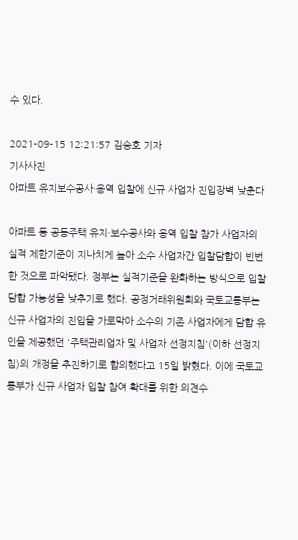수 있다.

2021-09-15 12:21:57 김승호 기자
기사사진
아파트 유지보수공사·용역 입찰에 신규 사업자 진입장벽 낮춘다

아파트 등 공동주택 유지·보수공사와 용역 입찰 참가 사업자의 실적 제한기준이 지나치게 높아 소수 사업자간 입찰담합이 빈번한 것으로 파악됐다. 정부는 실적기준을 완화하는 방식으로 입찰담합 가능성을 낮추기로 했다. 공정거래위원회와 국토교통부는 신규 사업자의 진입을 가로막아 소수의 기존 사업자에게 담합 유인을 제공했던 '주택관리업자 및 사업자 선정지침'(이하 선정지침)의 개정을 추진하기로 합의했다고 15일 밝혔다. 이에 국토교통부가 신규 사업자 입찰 참여 확대를 위한 의견수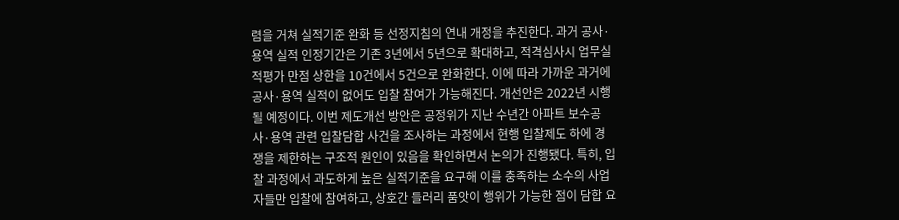렴을 거쳐 실적기준 완화 등 선정지침의 연내 개정을 추진한다. 과거 공사·용역 실적 인정기간은 기존 3년에서 5년으로 확대하고, 적격심사시 업무실적평가 만점 상한을 10건에서 5건으로 완화한다. 이에 따라 가까운 과거에 공사·용역 실적이 없어도 입찰 참여가 가능해진다. 개선안은 2022년 시행될 예정이다. 이번 제도개선 방안은 공정위가 지난 수년간 아파트 보수공사·용역 관련 입찰담합 사건을 조사하는 과정에서 현행 입찰제도 하에 경쟁을 제한하는 구조적 원인이 있음을 확인하면서 논의가 진행됐다. 특히, 입찰 과정에서 과도하게 높은 실적기준을 요구해 이를 충족하는 소수의 사업자들만 입찰에 참여하고, 상호간 들러리 품앗이 행위가 가능한 점이 담합 요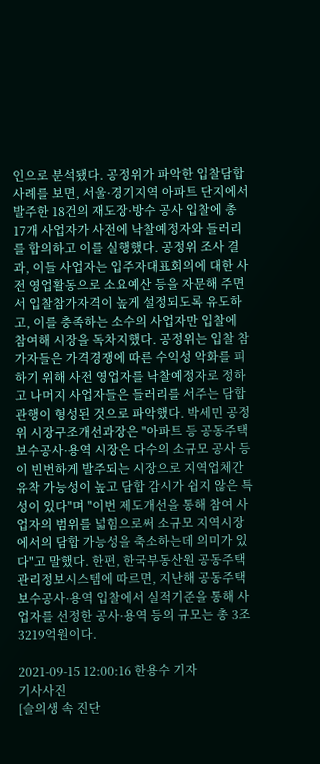인으로 분석됐다. 공정위가 파악한 입찰담합 사례를 보면, 서울·경기지역 아파트 단지에서 발주한 18건의 재도장·방수 공사 입찰에 총 17개 사업자가 사전에 낙찰예정자와 들러리를 합의하고 이를 실행했다. 공정위 조사 결과, 이들 사업자는 입주자대표회의에 대한 사전 영업활동으로 소요예산 등을 자문해 주면서 입찰참가자격이 높게 설정되도록 유도하고, 이를 충족하는 소수의 사업자만 입찰에 참여해 시장을 독차지했다. 공정위는 입찰 참가자들은 가격경쟁에 따른 수익성 악화를 피하기 위해 사전 영업자를 낙찰예정자로 정하고 나머지 사업자들은 들러리를 서주는 담합 관행이 형성된 것으로 파악했다. 박세민 공정위 시장구조개선과장은 "아파트 등 공동주택 보수공사·용역 시장은 다수의 소규모 공사 등이 빈번하게 발주되는 시장으로 지역업체간 유착 가능성이 높고 담합 감시가 쉽지 않은 특성이 있다"며 "이번 제도개선을 통해 참여 사업자의 범위를 넓힘으로써 소규모 지역시장에서의 담합 가능성을 축소하는데 의미가 있다"고 말했다. 한편, 한국부동산원 공동주택관리정보시스템에 따르면, 지난해 공동주택 보수공사·용역 입찰에서 실적기준을 통해 사업자를 선정한 공사·용역 등의 규모는 총 3조3219억원이다.

2021-09-15 12:00:16 한용수 기자
기사사진
[슬의생 속 진단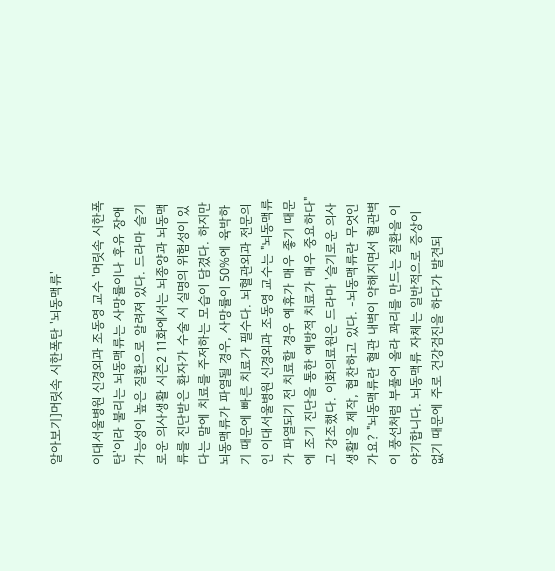알아보기]머릿속 시한폭탄 '뇌동맥류'

이대서울병원 신경외과 조동영 교수 '머릿속 시한폭탄'이라 불리는 뇌동맥류는 사망률이나 후유 장애 가능성이 높은 질환으로 알려져 있다. 드라마 슬기로운 의사생활 시즌2 11화에서는 뇌종양과 뇌동맥류를 진단받은 환자가 수술 시 실명의 위험성이 있다는 말에 치료를 주저하는 모습이 담겼다. 하지만 뇌동맥류가 파열될 경우, 사망률이 50%에 육박하기 때문에 빠른 치료가 필수다. 뇌혈관외과 전문의인 이대서울병원 신경외과 조동영 교수는 "뇌동맥류가 파열되기 전 치료할 경우 예휴가 매우 좋기 때문에 조기 진단을 통한 예방적 치료가 매우 중요하다"고 강조했다. 이화의료원은 드라마 '슬기로운 의사생활'을 제작, 협찬하고 있다. -뇌동맥류란 무엇인가요? "뇌동맥류란 혈관 내벽이 약해지면서 혈관벽이 풍선처럼 부풀어 올라 꽈리를 만드는 질환을 이야기합니다. 뇌동맥류 자체는 일반적으로 증상이 없기 때문에 주로 건강검진을 하다가 발견되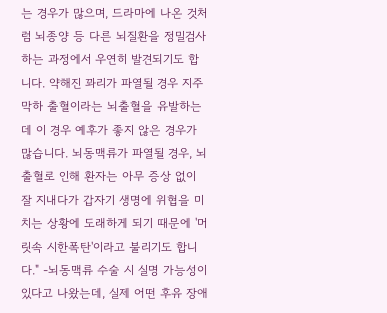는 경우가 많으며, 드라마에 나온 것처럼 뇌종양 등 다른 뇌질환을 정밀검사 하는 과정에서 우연히 발견되기도 합니다. 약해진 꽈리가 파열될 경우 지주막하 출혈이라는 뇌출혈을 유발하는데 이 경우 예후가 좋지 않은 경우가 많습니다. 뇌동맥류가 파열될 경우, 뇌출혈로 인해 환자는 아무 증상 없이 잘 지내다가 갑자기 생명에 위협을 미치는 상황에 도래하게 되기 때문에 '머릿속 시한폭탄'이라고 불리기도 합니다." -뇌동맥류 수술 시 실명 가능성이 있다고 나왔는데, 실제 어떤 후유 장애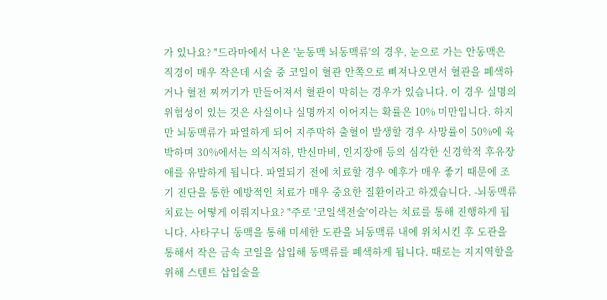가 있나요? "드라마에서 나온 '눈동맥 뇌동맥류'의 경우, 눈으로 가는 안동맥은 직경이 매우 작은데 시술 중 코일이 혈관 안쪽으로 삐져나오면서 혈관을 폐색하거나 혈전 찌꺼기가 만들어져서 혈관이 막히는 경우가 있습니다. 이 경우 실명의 위험성이 있는 것은 사실이나 실명까지 이어지는 확률은 10% 미만입니다. 하지만 뇌동맥류가 파열하게 되어 지주막하 출혈이 발생할 경우 사망률이 50%에 육박하며 30%에서는 의식저하, 반신마비, 인지장애 등의 심각한 신경학적 후유장애를 유발하게 됩니다. 파열되기 전에 치료할 경우 예후가 매우 좋기 때문에 조기 진단을 통한 예방적인 치료가 매우 중요한 질환이라고 하겠습니다. -뇌동맥류 치료는 어떻게 이뤄지나요? "주로 '코일색전술'이라는 치료를 통해 진행하게 됩니다. 사타구니 동맥을 통해 미세한 도관을 뇌동맥류 내에 위치시킨 후 도관을 통해서 작은 금속 코일을 삽입해 동맥류를 폐색하게 됩니다. 때로는 지지역할을 위해 스텐트 삽입술을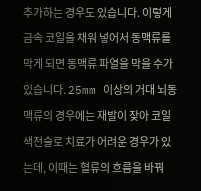추가하는 경우도 있습니다. 이렇게 금속 코일을 채워 넣어서 동맥류를 막게 되면 동맥류 파열을 막을 수가 있습니다. 25mm 이상의 거대 뇌동맥류의 경우에는 재발이 잦아 코일색전술로 치료가 어려운 경우가 있는데, 이때는 혈류의 흐름을 바꿔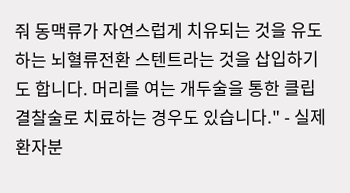줘 동맥류가 자연스럽게 치유되는 것을 유도하는 뇌혈류전환 스텐트라는 것을 삽입하기도 합니다. 머리를 여는 개두술을 통한 클립결찰술로 치료하는 경우도 있습니다." - 실제 환자분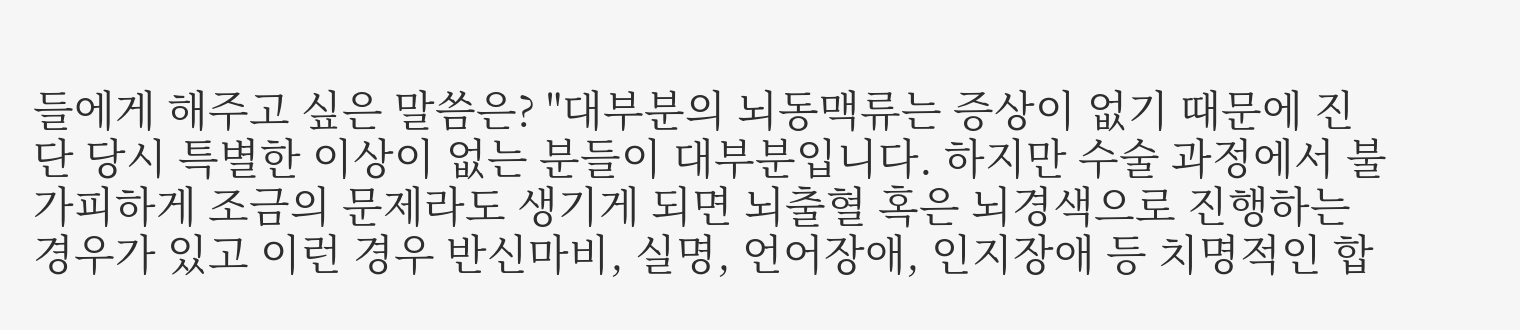들에게 해주고 싶은 말씀은? "대부분의 뇌동맥류는 증상이 없기 때문에 진단 당시 특별한 이상이 없는 분들이 대부분입니다. 하지만 수술 과정에서 불가피하게 조금의 문제라도 생기게 되면 뇌출혈 혹은 뇌경색으로 진행하는 경우가 있고 이런 경우 반신마비, 실명, 언어장애, 인지장애 등 치명적인 합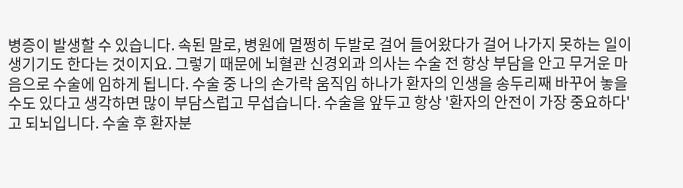병증이 발생할 수 있습니다. 속된 말로, 병원에 멀쩡히 두발로 걸어 들어왔다가 걸어 나가지 못하는 일이 생기기도 한다는 것이지요. 그렇기 때문에 뇌혈관 신경외과 의사는 수술 전 항상 부담을 안고 무거운 마음으로 수술에 임하게 됩니다. 수술 중 나의 손가락 움직임 하나가 환자의 인생을 송두리째 바꾸어 놓을 수도 있다고 생각하면 많이 부담스럽고 무섭습니다. 수술을 앞두고 항상 '환자의 안전이 가장 중요하다'고 되뇌입니다. 수술 후 환자분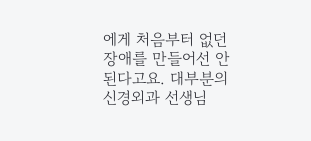에게 처음부터 없던 장애를 만들어선 안 된다고요. 대부분의 신경외과 선생님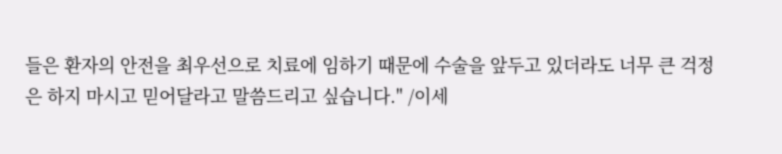들은 환자의 안전을 최우선으로 치료에 임하기 때문에 수술을 앞두고 있더라도 너무 큰 걱정은 하지 마시고 믿어달라고 말씀드리고 싶습니다." /이세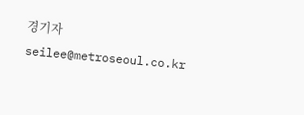경기자 seilee@metroseoul.co.kr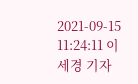2021-09-15 11:24:11 이세경 기자